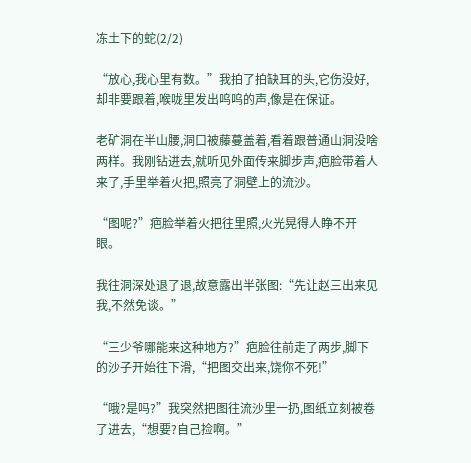冻土下的蛇(2/2)

“放心,我心里有数。”我拍了拍缺耳的头,它伤没好,却非要跟着,喉咙里发出呜呜的声,像是在保证。

老矿洞在半山腰,洞口被藤蔓盖着,看着跟普通山洞没啥两样。我刚钻进去,就听见外面传来脚步声,疤脸带着人来了,手里举着火把,照亮了洞壁上的流沙。

“图呢?”疤脸举着火把往里照,火光晃得人睁不开眼。

我往洞深处退了退,故意露出半张图:“先让赵三出来见我,不然免谈。”

“三少爷哪能来这种地方?”疤脸往前走了两步,脚下的沙子开始往下滑,“把图交出来,饶你不死!”

“哦?是吗?”我突然把图往流沙里一扔,图纸立刻被卷了进去,“想要?自己捡啊。”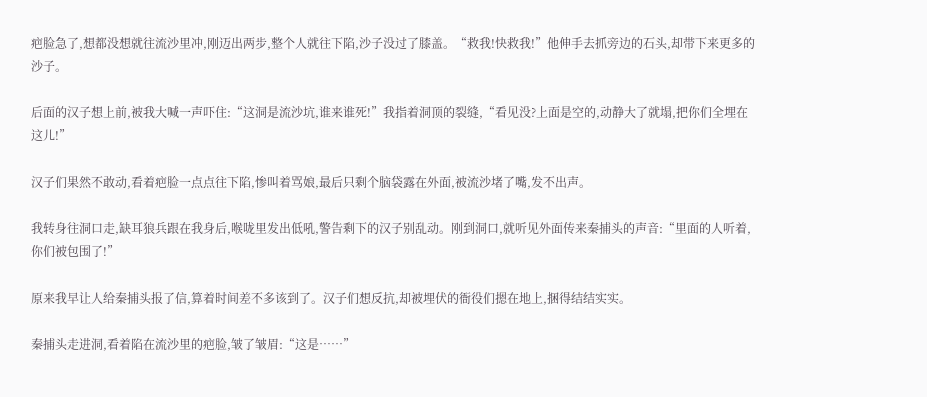疤脸急了,想都没想就往流沙里冲,刚迈出两步,整个人就往下陷,沙子没过了膝盖。“救我!快救我!”他伸手去抓旁边的石头,却带下来更多的沙子。

后面的汉子想上前,被我大喊一声吓住:“这洞是流沙坑,谁来谁死!”我指着洞顶的裂缝,“看见没?上面是空的,动静大了就塌,把你们全埋在这儿!”

汉子们果然不敢动,看着疤脸一点点往下陷,惨叫着骂娘,最后只剩个脑袋露在外面,被流沙堵了嘴,发不出声。

我转身往洞口走,缺耳狼兵跟在我身后,喉咙里发出低吼,警告剩下的汉子别乱动。刚到洞口,就听见外面传来秦捕头的声音:“里面的人听着,你们被包围了!”

原来我早让人给秦捕头报了信,算着时间差不多该到了。汉子们想反抗,却被埋伏的衙役们摁在地上,捆得结结实实。

秦捕头走进洞,看着陷在流沙里的疤脸,皱了皱眉:“这是……”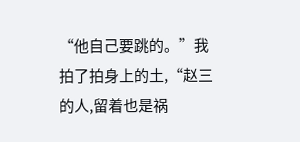“他自己要跳的。”我拍了拍身上的土,“赵三的人,留着也是祸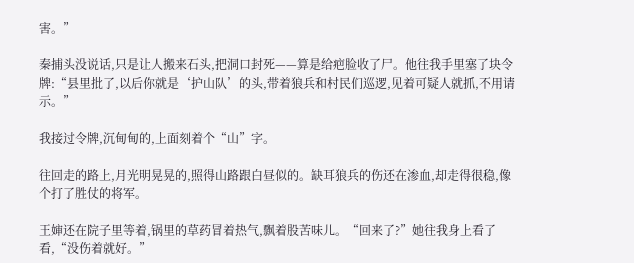害。”

秦捕头没说话,只是让人搬来石头,把洞口封死——算是给疤脸收了尸。他往我手里塞了块令牌:“县里批了,以后你就是‘护山队’的头,带着狼兵和村民们巡逻,见着可疑人就抓,不用请示。”

我接过令牌,沉甸甸的,上面刻着个“山”字。

往回走的路上,月光明晃晃的,照得山路跟白昼似的。缺耳狼兵的伤还在渗血,却走得很稳,像个打了胜仗的将军。

王婶还在院子里等着,锅里的草药冒着热气,飘着股苦味儿。“回来了?”她往我身上看了看,“没伤着就好。”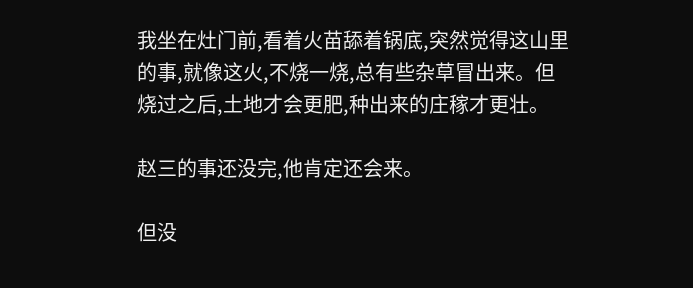我坐在灶门前,看着火苗舔着锅底,突然觉得这山里的事,就像这火,不烧一烧,总有些杂草冒出来。但烧过之后,土地才会更肥,种出来的庄稼才更壮。

赵三的事还没完,他肯定还会来。

但没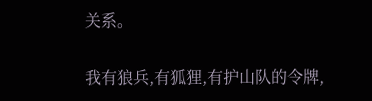关系。

我有狼兵,有狐狸,有护山队的令牌,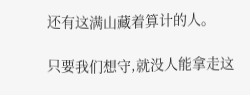还有这满山藏着算计的人。

只要我们想守,就没人能拿走这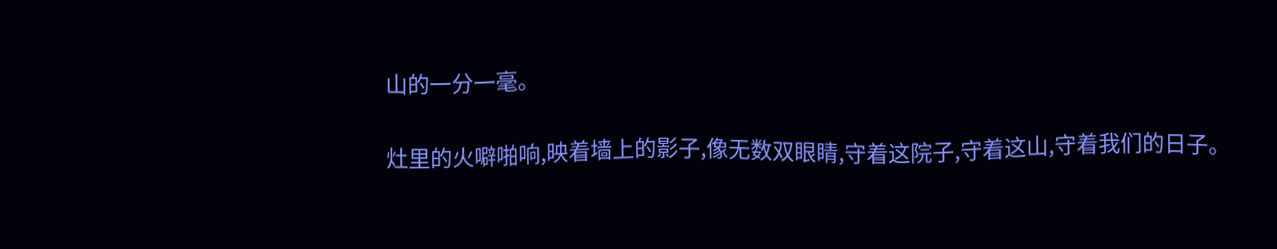山的一分一毫。

灶里的火噼啪响,映着墙上的影子,像无数双眼睛,守着这院子,守着这山,守着我们的日子。